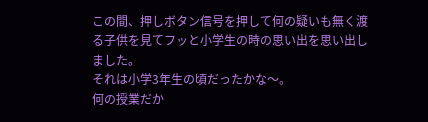この間、押しボタン信号を押して何の疑いも無く渡る子供を見てフッと小学生の時の思い出を思い出しました。
それは小学3年生の頃だったかな〜。
何の授業だか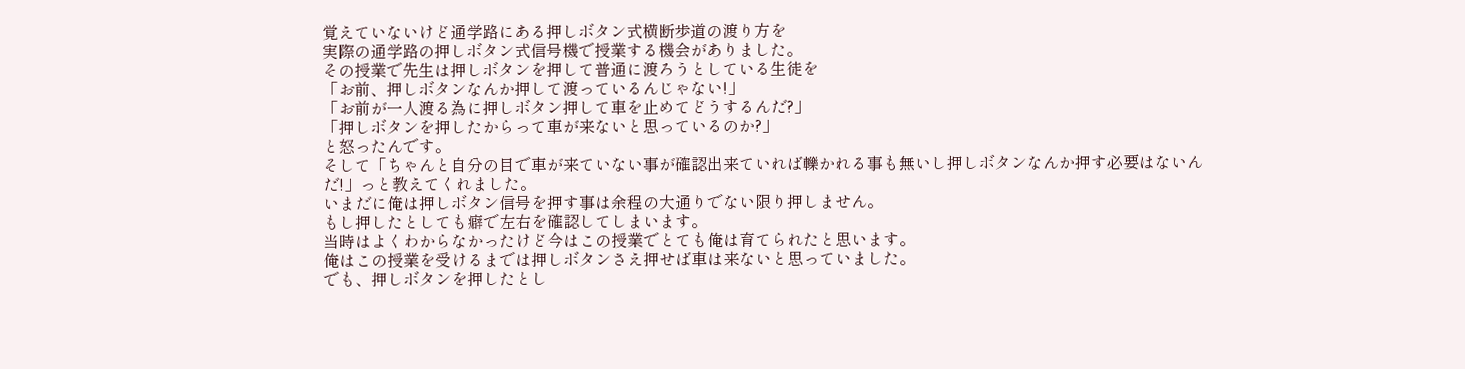覚えていないけど通学路にある押しボタン式横断歩道の渡り方を
実際の通学路の押しボタン式信号機で授業する機会がありました。
その授業で先生は押しボタンを押して普通に渡ろうとしている生徒を
「お前、押しボタンなんか押して渡っているんじゃない!」
「お前が一人渡る為に押しボタン押して車を止めてどうするんだ?」
「押しボタンを押したからって車が来ないと思っているのか?」
と怒ったんです。
そして「ちゃんと自分の目で車が来ていない事が確認出来ていれば轢かれる事も無いし押しボタンなんか押す必要はないんだ!」っと教えてくれました。
いまだに俺は押しボタン信号を押す事は余程の大通りでない限り押しません。
もし押したとしても癖で左右を確認してしまいます。
当時はよくわからなかったけど今はこの授業でとても俺は育てられたと思います。
俺はこの授業を受けるまでは押しボタンさえ押せば車は来ないと思っていました。
でも、押しボタンを押したとし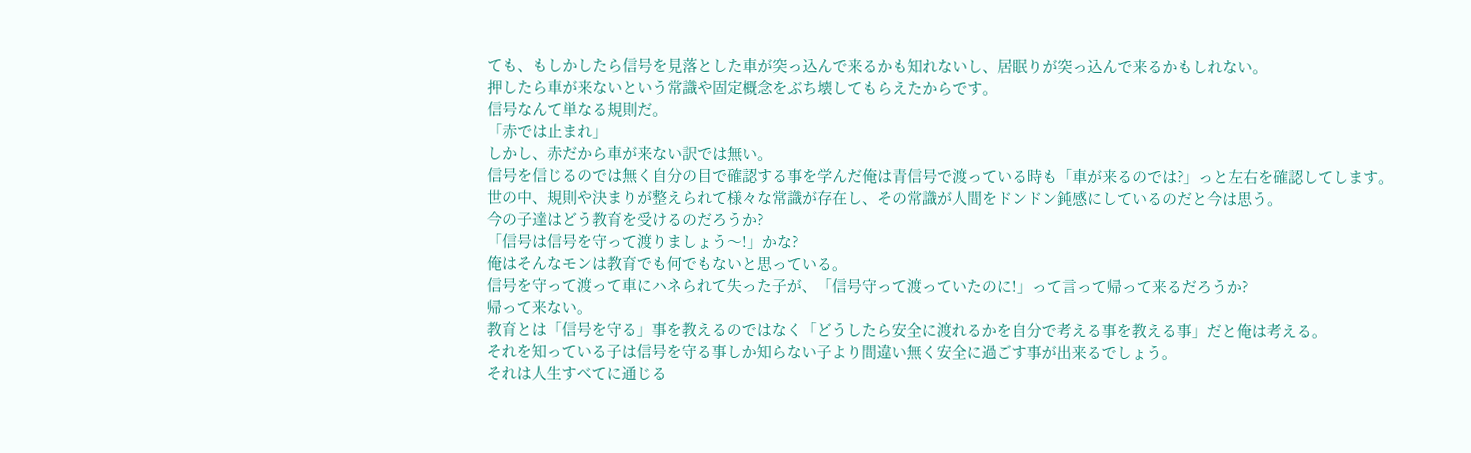ても、もしかしたら信号を見落とした車が突っ込んで来るかも知れないし、居眠りが突っ込んで来るかもしれない。
押したら車が来ないという常識や固定概念をぶち壊してもらえたからです。
信号なんて単なる規則だ。
「赤では止まれ」
しかし、赤だから車が来ない訳では無い。
信号を信じるのでは無く自分の目で確認する事を学んだ俺は青信号で渡っている時も「車が来るのでは?」っと左右を確認してします。
世の中、規則や決まりが整えられて様々な常識が存在し、その常識が人間をドンドン鈍感にしているのだと今は思う。
今の子達はどう教育を受けるのだろうか?
「信号は信号を守って渡りましょう〜!」かな?
俺はそんなモンは教育でも何でもないと思っている。
信号を守って渡って車にハネられて失った子が、「信号守って渡っていたのに!」って言って帰って来るだろうか?
帰って来ない。
教育とは「信号を守る」事を教えるのではなく「どうしたら安全に渡れるかを自分で考える事を教える事」だと俺は考える。
それを知っている子は信号を守る事しか知らない子より間違い無く安全に過ごす事が出来るでしょう。
それは人生すべてに通じる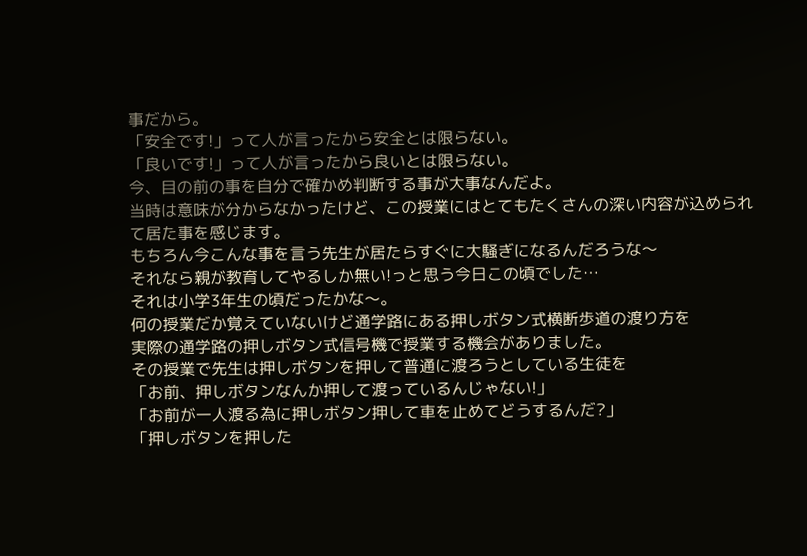事だから。
「安全です!」って人が言ったから安全とは限らない。
「良いです!」って人が言ったから良いとは限らない。
今、目の前の事を自分で確かめ判断する事が大事なんだよ。
当時は意味が分からなかったけど、この授業にはとてもたくさんの深い内容が込められて居た事を感じます。
もちろん今こんな事を言う先生が居たらすぐに大騒ぎになるんだろうな〜
それなら親が教育してやるしか無い!っと思う今日この頃でした…
それは小学3年生の頃だったかな〜。
何の授業だか覚えていないけど通学路にある押しボタン式横断歩道の渡り方を
実際の通学路の押しボタン式信号機で授業する機会がありました。
その授業で先生は押しボタンを押して普通に渡ろうとしている生徒を
「お前、押しボタンなんか押して渡っているんじゃない!」
「お前が一人渡る為に押しボタン押して車を止めてどうするんだ?」
「押しボタンを押した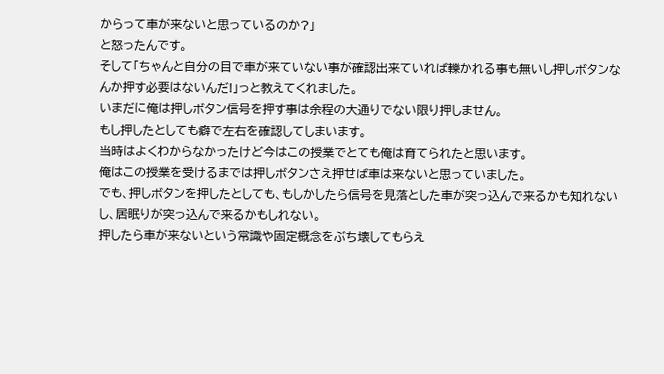からって車が来ないと思っているのか?」
と怒ったんです。
そして「ちゃんと自分の目で車が来ていない事が確認出来ていれば轢かれる事も無いし押しボタンなんか押す必要はないんだ!」っと教えてくれました。
いまだに俺は押しボタン信号を押す事は余程の大通りでない限り押しません。
もし押したとしても癖で左右を確認してしまいます。
当時はよくわからなかったけど今はこの授業でとても俺は育てられたと思います。
俺はこの授業を受けるまでは押しボタンさえ押せば車は来ないと思っていました。
でも、押しボタンを押したとしても、もしかしたら信号を見落とした車が突っ込んで来るかも知れないし、居眠りが突っ込んで来るかもしれない。
押したら車が来ないという常識や固定概念をぶち壊してもらえ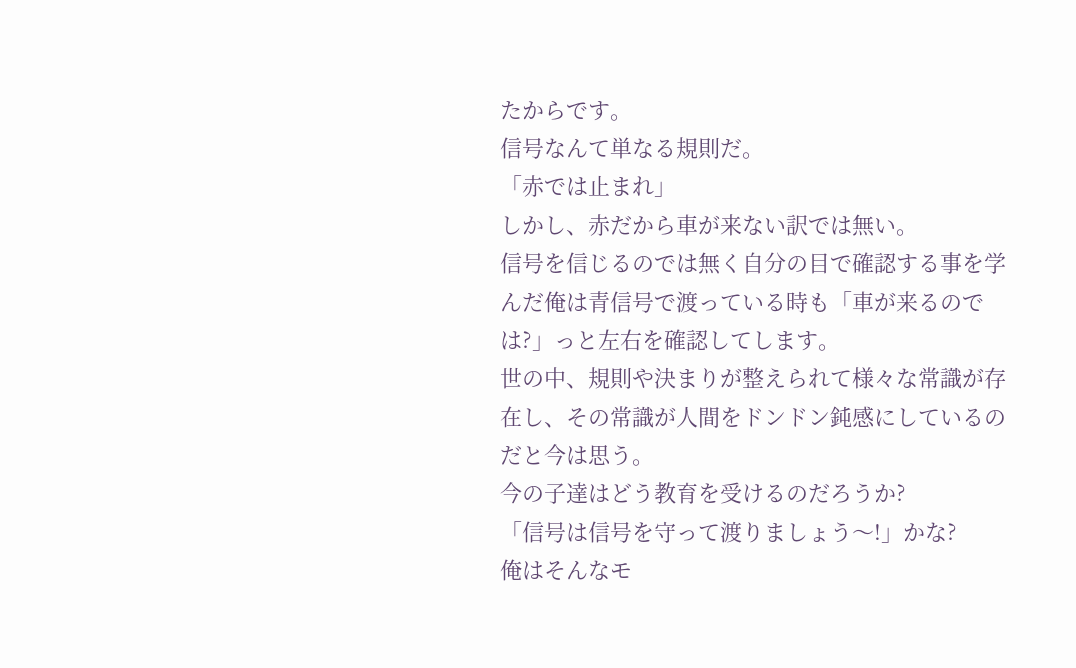たからです。
信号なんて単なる規則だ。
「赤では止まれ」
しかし、赤だから車が来ない訳では無い。
信号を信じるのでは無く自分の目で確認する事を学んだ俺は青信号で渡っている時も「車が来るのでは?」っと左右を確認してします。
世の中、規則や決まりが整えられて様々な常識が存在し、その常識が人間をドンドン鈍感にしているのだと今は思う。
今の子達はどう教育を受けるのだろうか?
「信号は信号を守って渡りましょう〜!」かな?
俺はそんなモ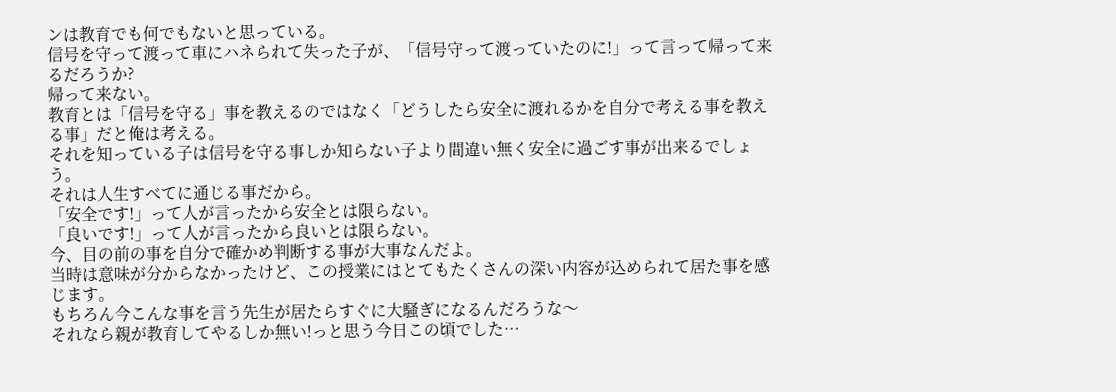ンは教育でも何でもないと思っている。
信号を守って渡って車にハネられて失った子が、「信号守って渡っていたのに!」って言って帰って来るだろうか?
帰って来ない。
教育とは「信号を守る」事を教えるのではなく「どうしたら安全に渡れるかを自分で考える事を教える事」だと俺は考える。
それを知っている子は信号を守る事しか知らない子より間違い無く安全に過ごす事が出来るでしょう。
それは人生すべてに通じる事だから。
「安全です!」って人が言ったから安全とは限らない。
「良いです!」って人が言ったから良いとは限らない。
今、目の前の事を自分で確かめ判断する事が大事なんだよ。
当時は意味が分からなかったけど、この授業にはとてもたくさんの深い内容が込められて居た事を感じます。
もちろん今こんな事を言う先生が居たらすぐに大騒ぎになるんだろうな〜
それなら親が教育してやるしか無い!っと思う今日この頃でした…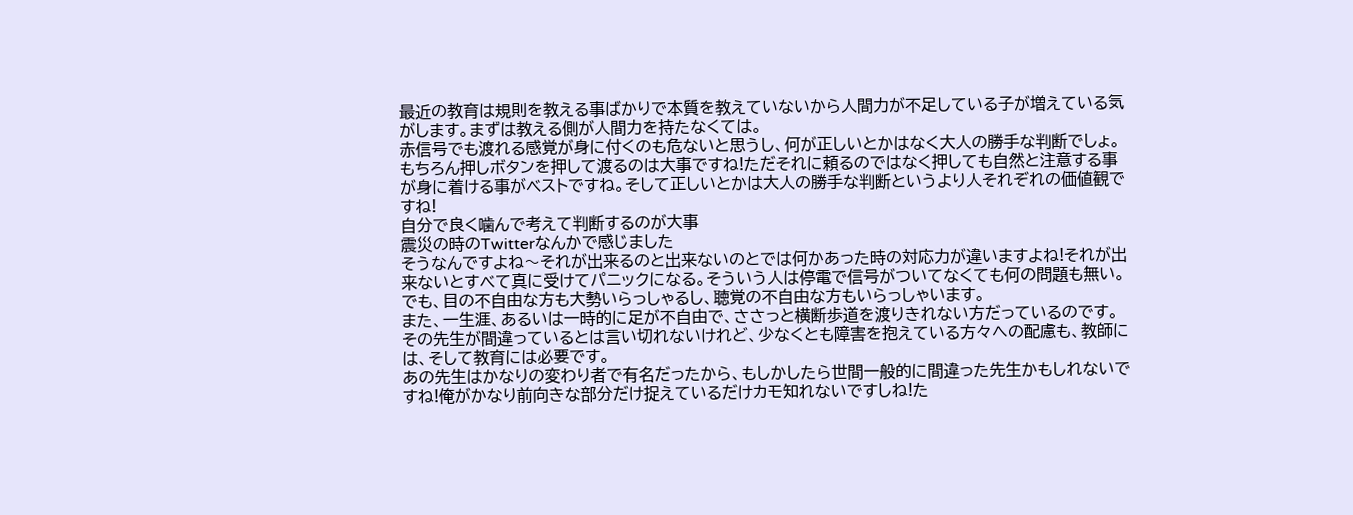最近の教育は規則を教える事ばかりで本質を教えていないから人間力が不足している子が増えている気がします。まずは教える側が人間力を持たなくては。
赤信号でも渡れる感覚が身に付くのも危ないと思うし、何が正しいとかはなく大人の勝手な判断でしょ。
もちろん押しボタンを押して渡るのは大事ですね!ただそれに頼るのではなく押しても自然と注意する事が身に着ける事がベストですね。そして正しいとかは大人の勝手な判断というより人それぞれの価値観ですね!
自分で良く噛んで考えて判断するのが大事
震災の時のTwitterなんかで感じました
そうなんですよね〜それが出来るのと出来ないのとでは何かあった時の対応力が違いますよね!それが出来ないとすべて真に受けてパニックになる。そういう人は停電で信号がついてなくても何の問題も無い。
でも、目の不自由な方も大勢いらっしゃるし、聴覚の不自由な方もいらっしゃいます。
また、一生涯、あるいは一時的に足が不自由で、ささっと横断歩道を渡りきれない方だっているのです。
その先生が間違っているとは言い切れないけれど、少なくとも障害を抱えている方々への配慮も、教師には、そして教育には必要です。
あの先生はかなりの変わり者で有名だったから、もしかしたら世間一般的に間違った先生かもしれないですね!俺がかなり前向きな部分だけ捉えているだけカモ知れないですしね!た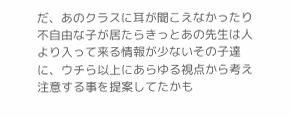だ、あのクラスに耳が聞こえなかったり不自由な子が居たらきっとあの先生は人より入って来る情報が少ないその子達に、ウチら以上にあらゆる視点から考え注意する事を提案してたかも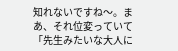知れないですね〜。まあ、それ位変っていて「先生みたいな大人に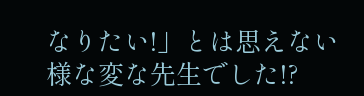なりたい!」とは思えない様な変な先生でした!?